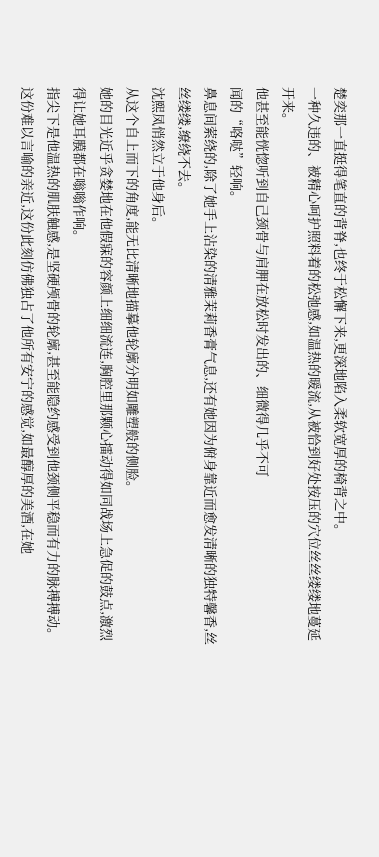楚奕那一直挺得笔直的背脊,也终于松懈下来,更深地陷入柔软宽厚的椅背之中。
一种久违的、被精心呵护照料着的松弛感,如温热的暖流,从被恰到好处按压的穴位丝丝缕缕地蔓延开来。
他甚至能恍惚听到自己颈骨与肩胛在放松时发出的、细微得几乎不可
闻的“咯哒”轻响。
鼻息间萦绕的,除了她手上沾染的清雅茉莉香膏气息,还有她因为俯身靠近而愈发清晰的独特馨香,丝丝缕缕,缭绕不去。
沈熙凤悄然立于他身后。
从这个自上而下的角度,能无比清晰地描摹他轮廓分明如雕塑般的侧脸。
她的目光近乎贪婪地在他假寐的容颜上细细流连,胸腔里那颗心擂动得如同战场上急促的鼓点,激烈得让她耳膜都在嗡嗡作响。
指尖下是他温热的肌肤触感,是坚硬颅骨的轮廓,甚至能隐约感受到他颈侧平稳而有力的脉搏搏动。
这份难以言喻的亲近,这份此刻仿佛独占了他所有安宁的感觉,如最醇厚的美酒,在她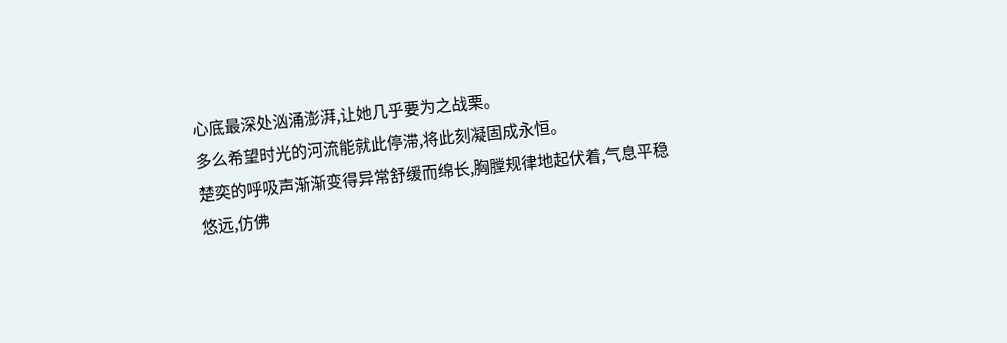心底最深处汹涌澎湃,让她几乎要为之战栗。
多么希望时光的河流能就此停滞,将此刻凝固成永恒。
楚奕的呼吸声渐渐变得异常舒缓而绵长,胸膛规律地起伏着,气息平稳悠远,仿佛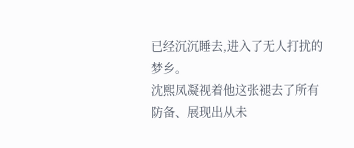已经沉沉睡去,进入了无人打扰的梦乡。
沈熙凤凝视着他这张褪去了所有防备、展现出从未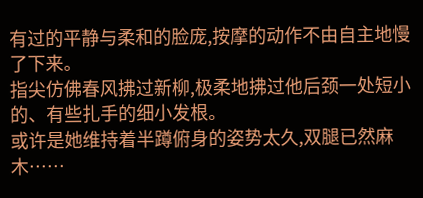有过的平静与柔和的脸庞,按摩的动作不由自主地慢了下来。
指尖仿佛春风拂过新柳,极柔地拂过他后颈一处短小的、有些扎手的细小发根。
或许是她维持着半蹲俯身的姿势太久,双腿已然麻木……